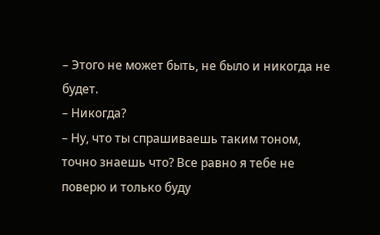– Этого не может быть, не было и никогда не будет.
– Никогда?
– Ну, что ты спрашиваешь таким тоном, точно знаешь что? Все равно я тебе не поверю и только буду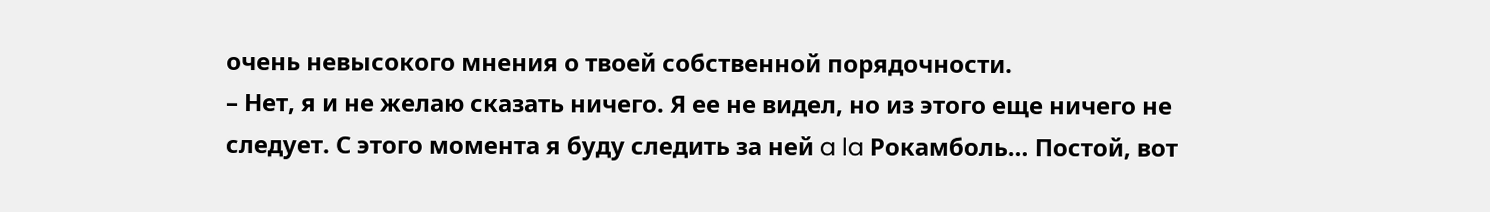очень невысокого мнения о твоей собственной порядочности.
– Нет, я и не желаю сказать ничего. Я ее не видел, но из этого еще ничего не следует. С этого момента я буду следить за ней a la Рокамболь… Постой, вот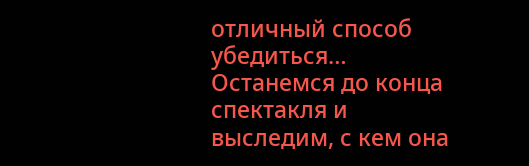отличный способ убедиться… Останемся до конца спектакля и выследим, с кем она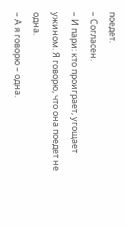поедет.
– Согласен.
– И пари: кто проиграет, угощает ужином. Я говорю, что она поедет не одна.
– А я говорю – одна.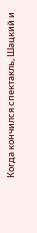Когда кончился спектакль, Шацкий и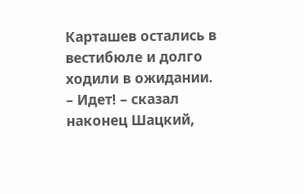Карташев остались в вестибюле и долго ходили в ожидании.
– Идет! – сказал наконец Шацкий,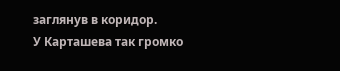заглянув в коридор.
У Карташева так громко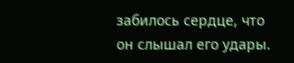забилось сердце, что он слышал его удары.